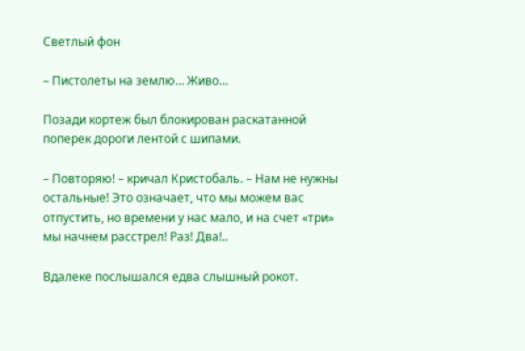Светлый фон

– Пистолеты на землю… Живо…

Позади кортеж был блокирован раскатанной поперек дороги лентой с шипами.

– Повторяю! – кричал Кристобаль. – Нам не нужны остальные! Это означает, что мы можем вас отпустить, но времени у нас мало, и на счет «три» мы начнем расстрел! Раз! Два!..

Вдалеке послышался едва слышный рокот.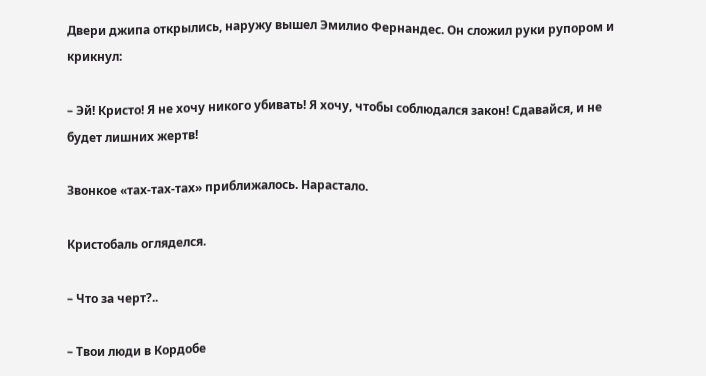Двери джипа открылись, наружу вышел Эмилио Фернандес. Он сложил руки рупором и крикнул:

– Эй! Кристо! Я не хочу никого убивать! Я хочу, чтобы соблюдался закон! Сдавайся, и не будет лишних жертв!

Звонкое «тах-тах-тах» приближалось. Нарастало.

Кристобаль огляделся.

– Что за черт?..

– Твои люди в Кордобе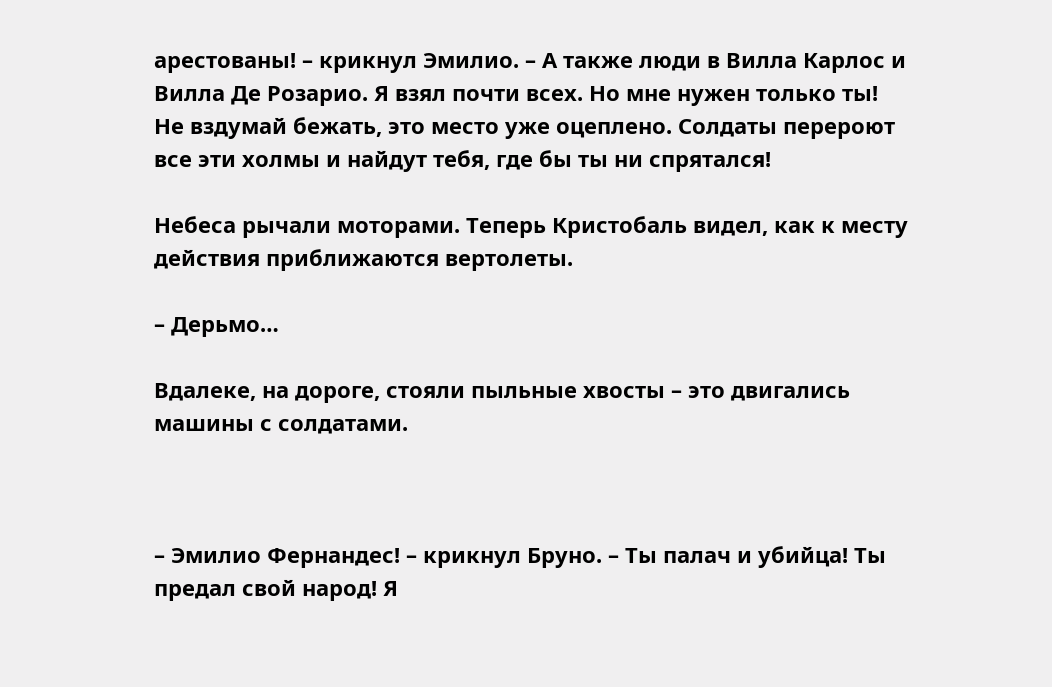арестованы! – крикнул Эмилио. – А также люди в Вилла Карлос и Вилла Де Розарио. Я взял почти всех. Но мне нужен только ты! Не вздумай бежать, это место уже оцеплено. Солдаты перероют все эти холмы и найдут тебя, где бы ты ни спрятался!

Небеса рычали моторами. Теперь Кристобаль видел, как к месту действия приближаются вертолеты.

– Дерьмо…

Вдалеке, на дороге, стояли пыльные хвосты – это двигались машины с солдатами.



– Эмилио Фернандес! – крикнул Бруно. – Ты палач и убийца! Ты предал свой народ! Я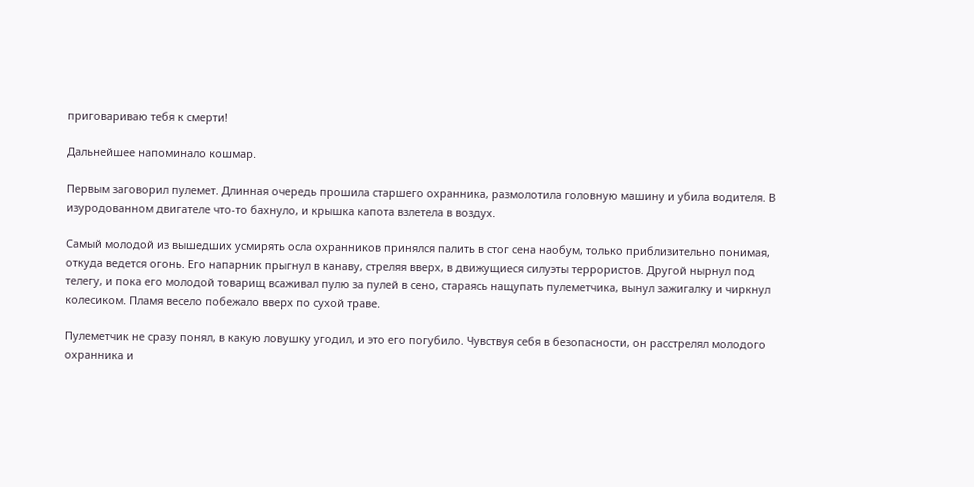приговариваю тебя к смерти!

Дальнейшее напоминало кошмар.

Первым заговорил пулемет. Длинная очередь прошила старшего охранника, размолотила головную машину и убила водителя. В изуродованном двигателе что-то бахнуло, и крышка капота взлетела в воздух.

Самый молодой из вышедших усмирять осла охранников принялся палить в стог сена наобум, только приблизительно понимая, откуда ведется огонь. Его напарник прыгнул в канаву, стреляя вверх, в движущиеся силуэты террористов. Другой нырнул под телегу, и пока его молодой товарищ всаживал пулю за пулей в сено, стараясь нащупать пулеметчика, вынул зажигалку и чиркнул колесиком. Пламя весело побежало вверх по сухой траве.

Пулеметчик не сразу понял, в какую ловушку угодил, и это его погубило. Чувствуя себя в безопасности, он расстрелял молодого охранника и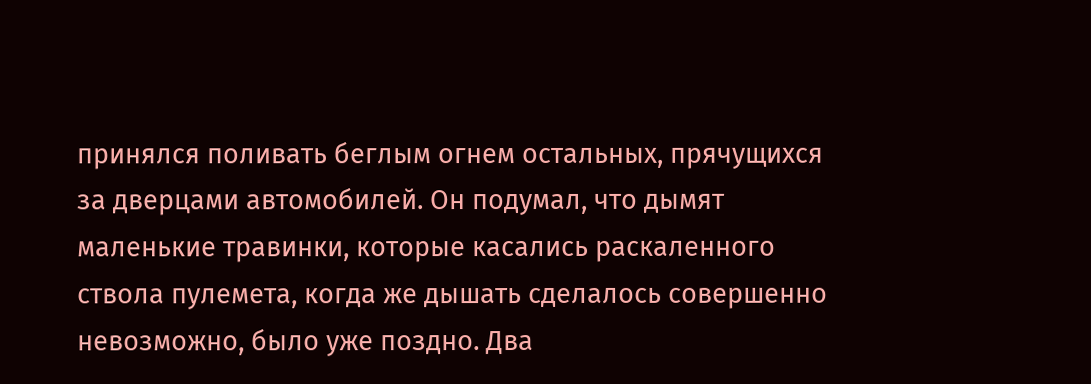принялся поливать беглым огнем остальных, прячущихся за дверцами автомобилей. Он подумал, что дымят маленькие травинки, которые касались раскаленного ствола пулемета, когда же дышать сделалось совершенно невозможно, было уже поздно. Два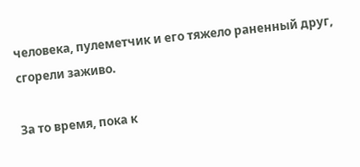человека, пулеметчик и его тяжело раненный друг, сгорели заживо.

За то время, пока к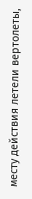месту действия летели вертолеты,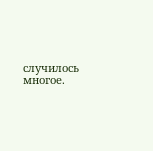случилось многое.